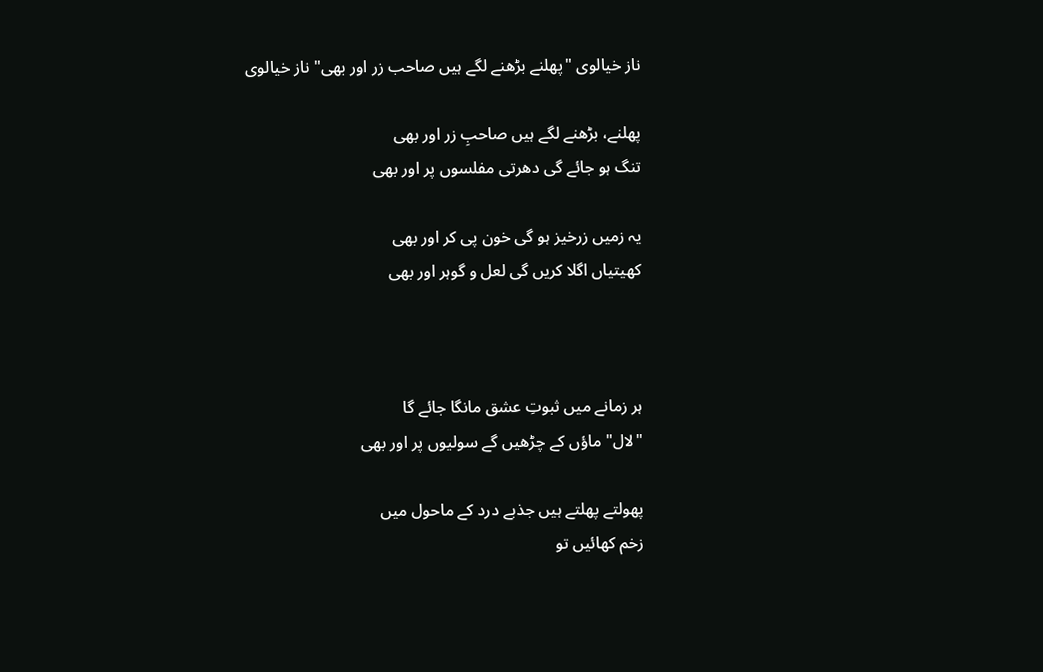ناز خیالوی "پھلنے بڑھنے لگے ہیں صاحب زر اور بھی" ناز خیالوی

پھلنے، بڑھنے لگے ہیں صاحبِ زر اور بھی
تنگ ہو جائے گی دھرتی مفلسوں پر اور بھی

یہ زمیں زرخیز ہو گی خون پی کر اور بھی
کھیتیاں اگلا کریں گی لعل و گوہر اور بھی



ہر زمانے میں ثبوتِ عشق مانگا جائے گا
"لال" ماؤں کے چڑھیں گے سولیوں پر اور بھی

پھولتے پھلتے ہیں جذبے درد کے ماحول میں
زخم کھائیں تو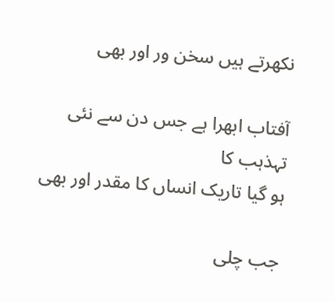نکھرتے ہیں سخن ور اور بھی

آفتاب ابھرا ہے جس دن سے نئی تہذہب کا
ہو گیا تاریک انساں کا مقدر اور بھی

جب چلی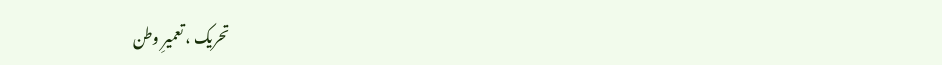تحریک ، تعمیرِ وطن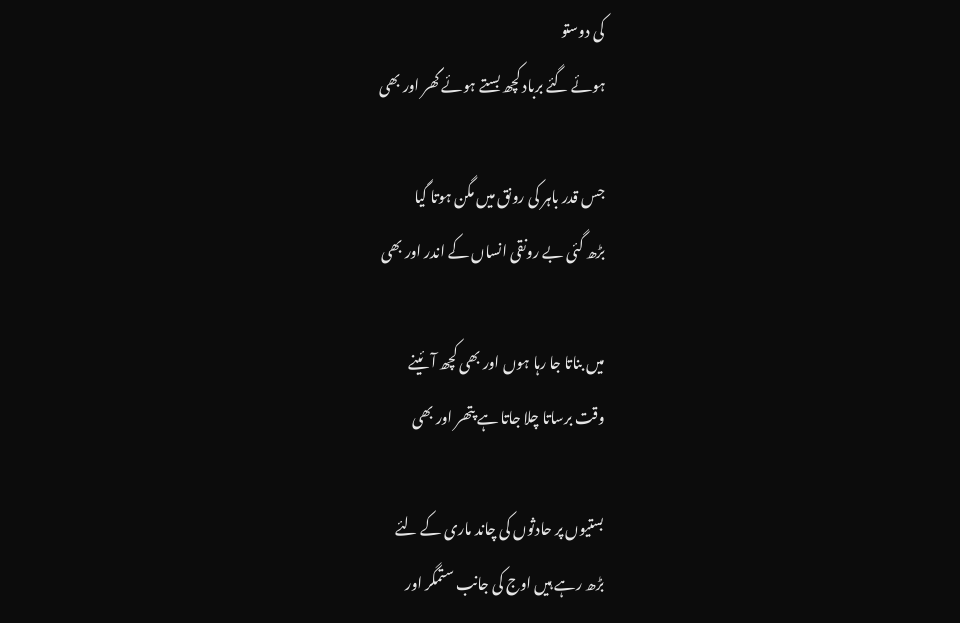کی دوستو
ہوئے گئے برباد کچھ بستے ہوئے گھر اور بھی

جس قدر باہر کی رونق میں مگن ہوتا گیا
بڑھ گئی بے رونقی انساں کے اندر اور بھی

میں بناتا جا رہا ہوں اور بھی کچھ آئینے
وقت برساتا چلا جاتا ہے پتھر اور بھی

بستیوں پر حادثوں کی چاند ماری کے لئے
بڑھ رہے ہیں اوج کی جانب ستمگر اور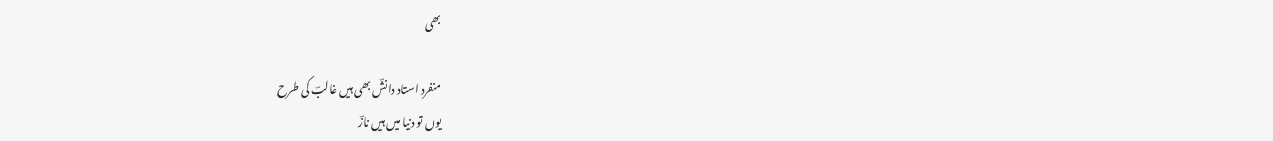بھی

منفرد استاد دانشؔ بھی ہیں غالبؔ کی طرح
یوں تو دنیا میں ہیں نازؔ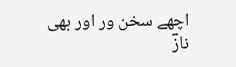اچھے سخن ور اور بھی
نازؔ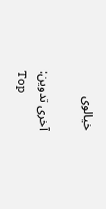خیالوی

آخری تدوین:
Top